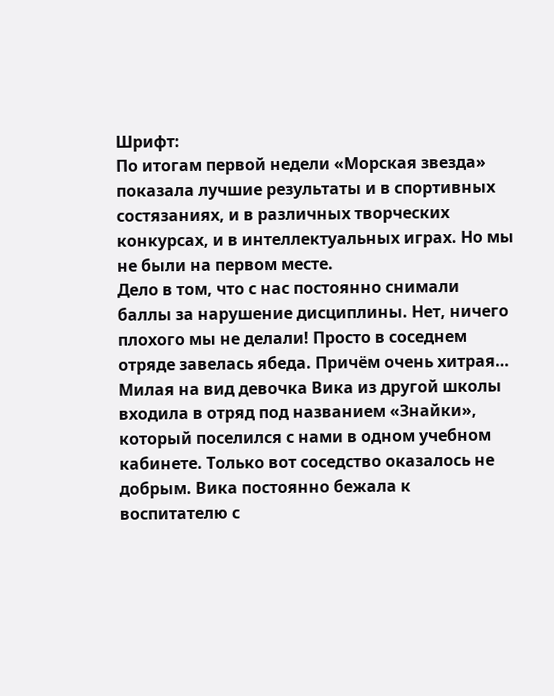Шрифт:
По итогам первой недели «Морская звезда» показала лучшие результаты и в спортивных состязаниях, и в различных творческих конкурсах, и в интеллектуальных играх. Но мы не были на первом месте.
Дело в том, что с нас постоянно снимали баллы за нарушение дисциплины. Нет, ничего плохого мы не делали! Просто в соседнем отряде завелась ябеда. Причём очень хитрая…
Милая на вид девочка Вика из другой школы входила в отряд под названием «Знайки», который поселился с нами в одном учебном кабинете. Только вот соседство оказалось не добрым. Вика постоянно бежала к воспитателю с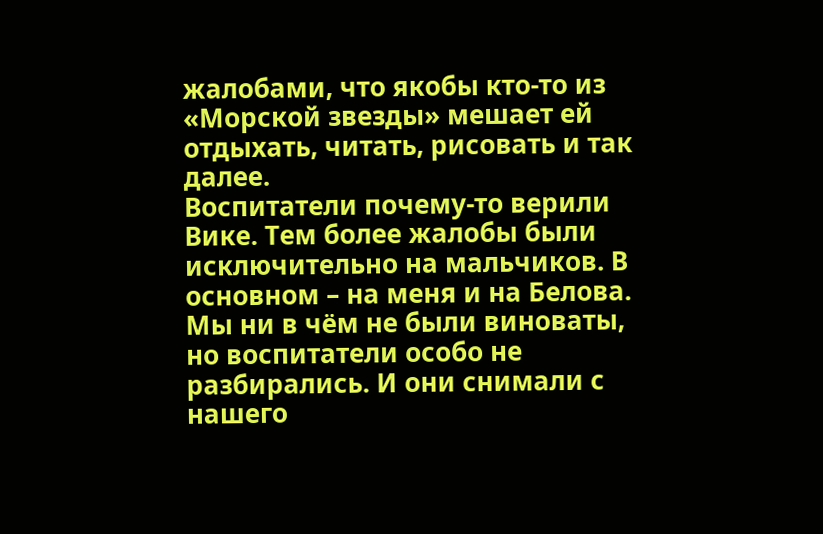жалобами, что якобы кто-то из «Морской звезды» мешает ей отдыхать, читать, рисовать и так далее.
Воспитатели почему-то верили Вике. Тем более жалобы были исключительно на мальчиков. В основном – на меня и на Белова. Мы ни в чём не были виноваты, но воспитатели особо не разбирались. И они снимали с нашего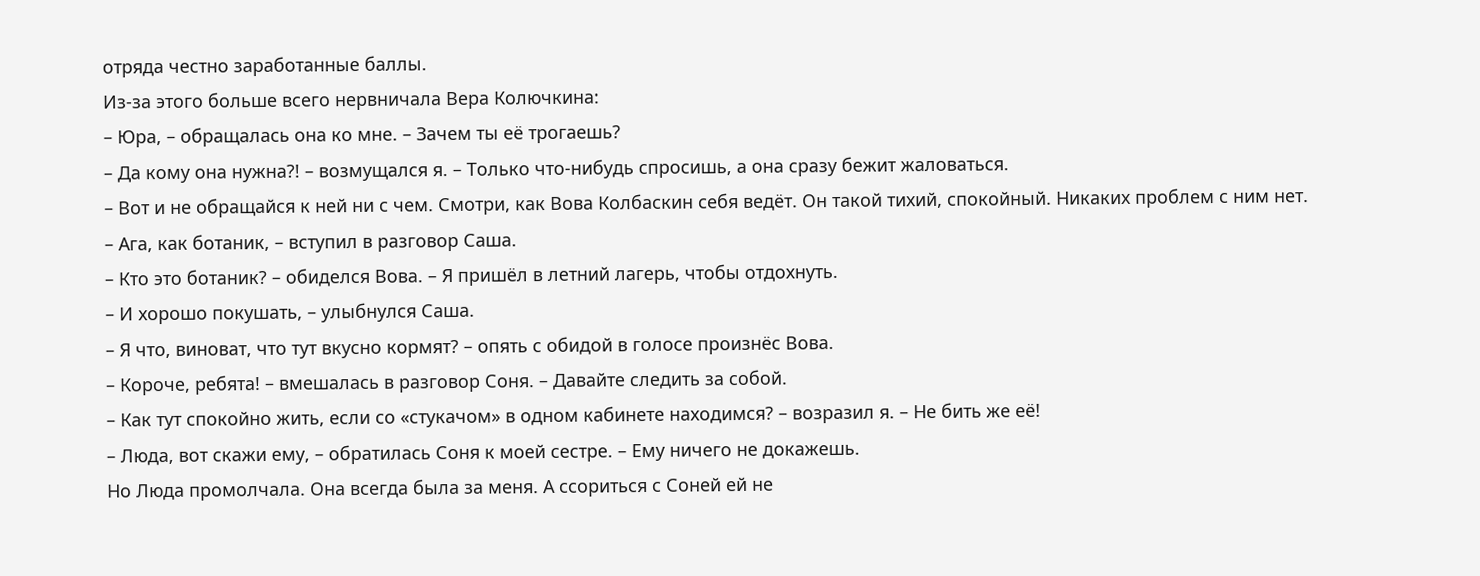отряда честно заработанные баллы.
Из-за этого больше всего нервничала Вера Колючкина:
– Юра, – обращалась она ко мне. – Зачем ты её трогаешь?
– Да кому она нужна?! – возмущался я. – Только что-нибудь спросишь, а она сразу бежит жаловаться.
– Вот и не обращайся к ней ни с чем. Смотри, как Вова Колбаскин себя ведёт. Он такой тихий, спокойный. Никаких проблем с ним нет.
– Ага, как ботаник, – вступил в разговор Саша.
– Кто это ботаник? – обиделся Вова. – Я пришёл в летний лагерь, чтобы отдохнуть.
– И хорошо покушать, – улыбнулся Саша.
– Я что, виноват, что тут вкусно кормят? – опять с обидой в голосе произнёс Вова.
– Короче, ребята! – вмешалась в разговор Соня. – Давайте следить за собой.
– Как тут спокойно жить, если со «стукачом» в одном кабинете находимся? – возразил я. – Не бить же её!
– Люда, вот скажи ему, – обратилась Соня к моей сестре. – Ему ничего не докажешь.
Но Люда промолчала. Она всегда была за меня. А ссориться с Соней ей не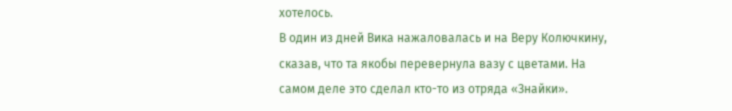хотелось.
В один из дней Вика нажаловалась и на Веру Колючкину, сказав, что та якобы перевернула вазу с цветами. На самом деле это сделал кто-то из отряда «Знайки».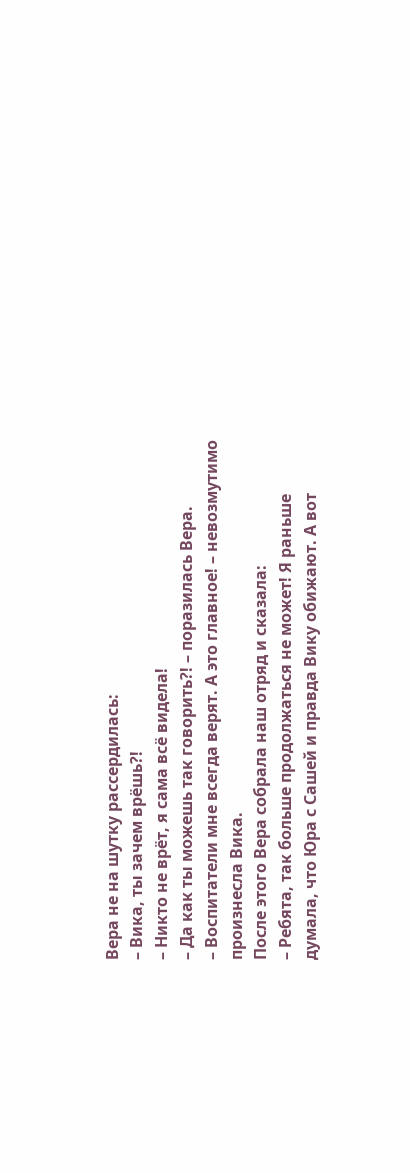Вера не на шутку рассердилась:
– Вика, ты зачем врёшь?!
– Никто не врёт, я сама всё видела!
– Да как ты можешь так говорить?! – поразилась Вера.
– Воспитатели мне всегда верят. А это главное! – невозмутимо произнесла Вика.
После этого Вера собрала наш отряд и сказала:
– Ребята, так больше продолжаться не может! Я раньше думала, что Юра с Сашей и правда Вику обижают. А вот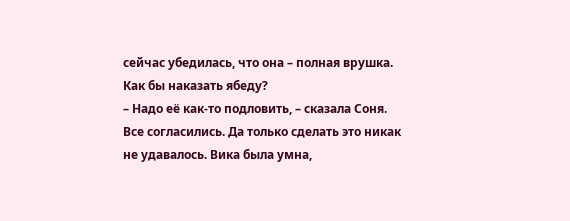сейчас убедилась, что она – полная врушка. Как бы наказать ябеду?
– Надо её как-то подловить, – сказала Соня.
Все согласились. Да только сделать это никак не удавалось. Вика была умна,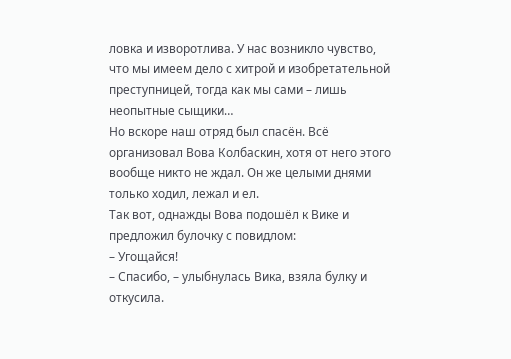ловка и изворотлива. У нас возникло чувство, что мы имеем дело с хитрой и изобретательной преступницей, тогда как мы сами – лишь неопытные сыщики…
Но вскоре наш отряд был спасён. Всё организовал Вова Колбаскин, хотя от него этого вообще никто не ждал. Он же целыми днями только ходил, лежал и ел.
Так вот, однажды Вова подошёл к Вике и предложил булочку с повидлом:
– Угощайся!
– Спасибо, – улыбнулась Вика, взяла булку и откусила.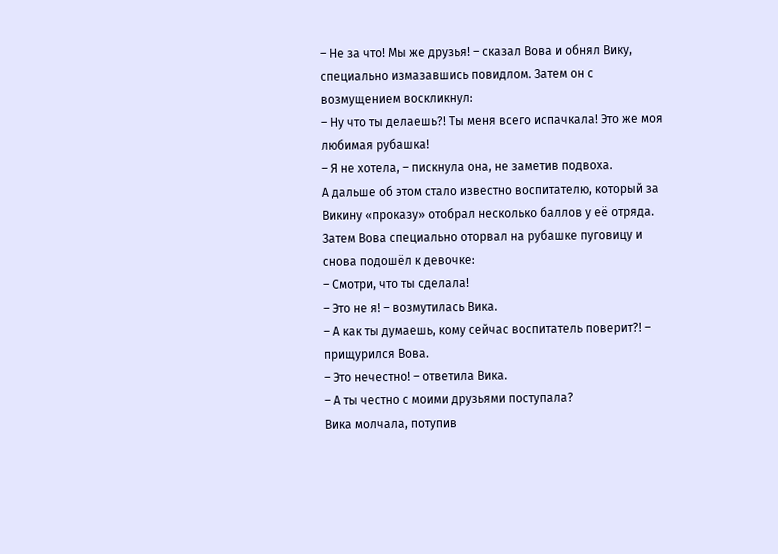– Не за что! Мы же друзья! – сказал Вова и обнял Вику, специально измазавшись повидлом. Затем он с возмущением воскликнул:
– Ну что ты делаешь?! Ты меня всего испачкала! Это же моя любимая рубашка!
– Я не хотела, – пискнула она, не заметив подвоха.
А дальше об этом стало известно воспитателю, который за Викину «проказу» отобрал несколько баллов у её отряда.
Затем Вова специально оторвал на рубашке пуговицу и снова подошёл к девочке:
– Смотри, что ты сделала!
– Это не я! – возмутилась Вика.
– А как ты думаешь, кому сейчас воспитатель поверит?! – прищурился Вова.
– Это нечестно! – ответила Вика.
– А ты честно с моими друзьями поступала?
Вика молчала, потупив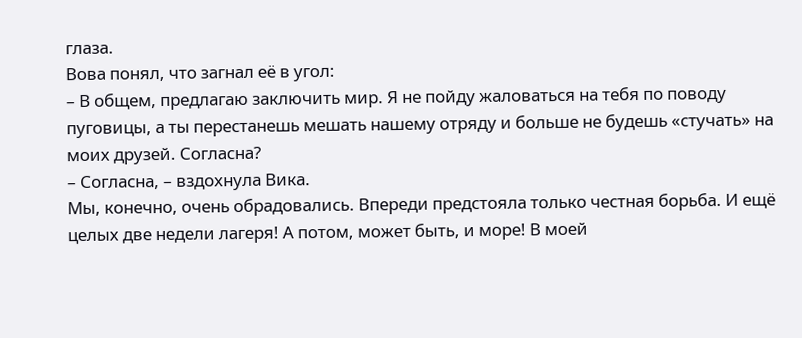глаза.
Вова понял, что загнал её в угол:
– В общем, предлагаю заключить мир. Я не пойду жаловаться на тебя по поводу пуговицы, а ты перестанешь мешать нашему отряду и больше не будешь «стучать» на моих друзей. Согласна?
– Согласна, – вздохнула Вика.
Мы, конечно, очень обрадовались. Впереди предстояла только честная борьба. И ещё целых две недели лагеря! А потом, может быть, и море! В моей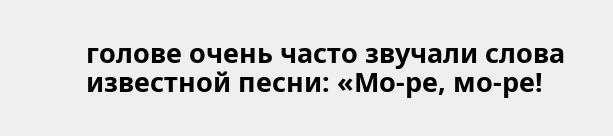голове очень часто звучали слова известной песни: «Мо-ре, мо-ре!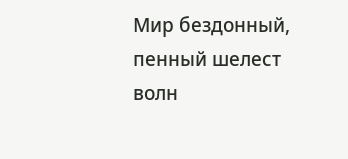Мир бездонный, пенный шелест волн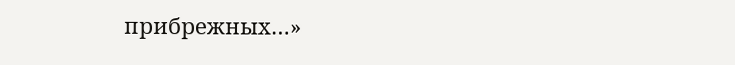прибрежных…»